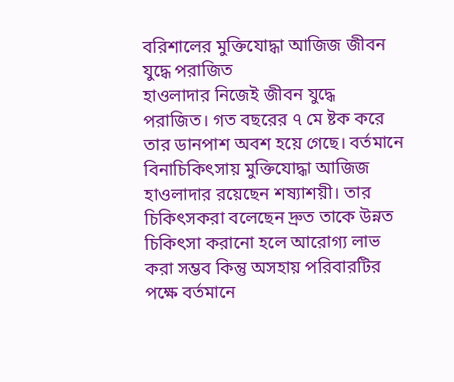বরিশালের মুক্তিযোদ্ধা আজিজ জীবন যুদ্ধে পরাজিত
হাওলাদার নিজেই জীবন যুদ্ধে পরাজিত। গত বছরের ৭ মে ষ্টক করে তার ডানপাশ অবশ হয়ে গেছে। বর্তমানে বিনাচিকিৎসায় মুক্তিযোদ্ধা আজিজ হাওলাদার রয়েছেন শষ্যাশয়ী। তার চিকিৎসকরা বলেছেন দ্রুত তাকে উন্নত চিকিৎসা করানো হলে আরোগ্য লাভ করা সম্ভব কিন্তু অসহায় পরিবারটির পক্ষে বর্তমানে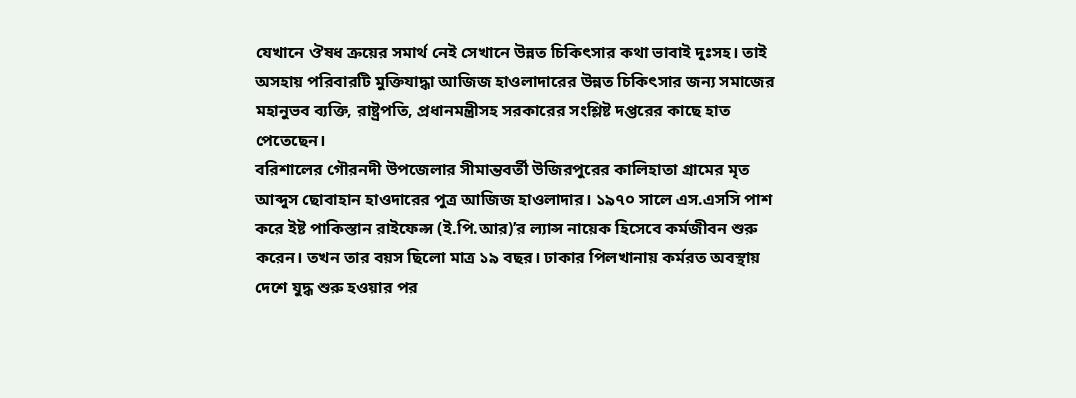যেখানে ঔষধ ক্রয়ের সমার্থ নেই সেখানে উন্নত চিকিৎসার কথা ভাবাই দুঃসহ। তাই অসহায় পরিবারটি মুক্তিযাদ্ধা আজিজ হাওলাদারের উন্নত চিকিৎসার জন্য সমাজের মহানুভব ব্যক্তি, রাষ্ট্রপতি, প্রধানমন্ত্রীসহ সরকারের সংশ্লিষ্ট দপ্তরের কাছে হাত পেতেছেন।
বরিশালের গৌরনদী উপজেলার সীমান্তবর্তী উজিরপুরের কালিহাতা গ্রামের মৃত আব্দুস ছোবাহান হাওদারের পুত্র আজিজ হাওলাদার। ১৯৭০ সালে এস.এসসি পাশ করে ইষ্ট পাকিস্তান রাইফেল্স (ই.পি.আর)’র ল্যান্স নায়েক হিসেবে কর্মজীবন শুরু করেন। তখন তার বয়স ছিলো মাত্র ১৯ বছর। ঢাকার পিলখানায় কর্মরত অবস্থায় দেশে যুদ্ধ শুরু হওয়ার পর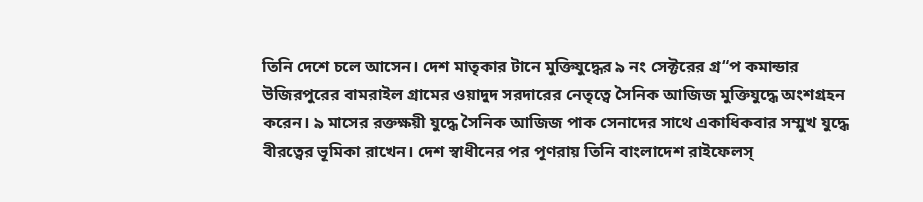তিনি দেশে চলে আসেন। দেশ মাতৃকার টানে মুক্তিযুদ্ধের ৯ নং সেক্টরের গ্র“প কমান্ডার উজিরপুরের বামরাইল গ্রামের ওয়াদুদ সরদারের নেতৃত্বে সৈনিক আজিজ মুক্তিযুদ্ধে অংশগ্রহন করেন। ৯ মাসের রক্তক্ষয়ী যুদ্ধে সৈনিক আজিজ পাক সেনাদের সাথে একাধিকবার সম্মুখ যুদ্ধে বীরত্বের ভূমিকা রাখেন। দেশ স্বাধীনের পর পূণরায় তিনি বাংলাদেশ রাইফেলস্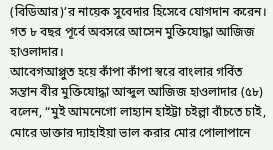(বিডিআর)’র নায়েক সুবেদার হিসেবে যোগদান করেন। গত ৮ বছর পূর্বে অবসরে আসেন মুক্তিযোদ্ধা আজিজ হাওলাদার।
আবেগআপ্লুত হয়ে কাঁপা কাঁপা স্বরে বাংলার গর্বিত সন্তান বীর মুক্তিযোদ্ধা আব্দুল আজিজ হাওলাদার (৫৮) বলেন, “মুই আমনেগো লাহ্যান হাইট্টা চইল্লা বাঁচতে চাই, মোরে ডাক্তার দ্যাহাইয়া ভাল করার মোর পোলাপানে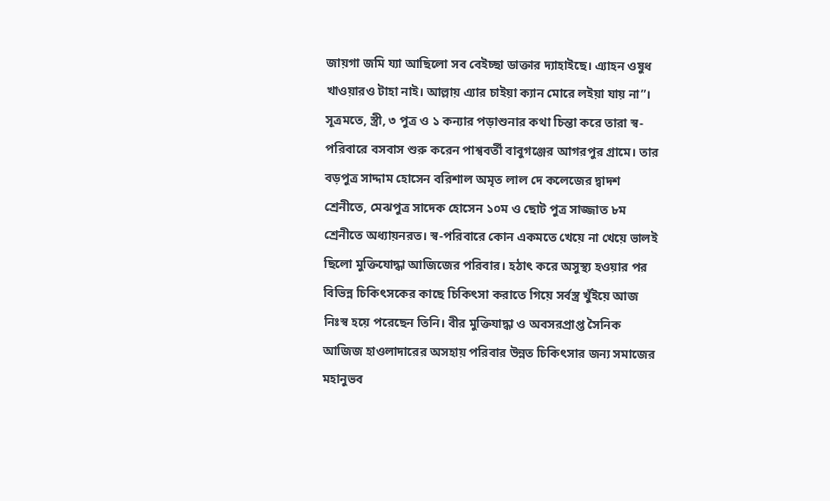জায়গা জমি য্যা আছিলো সব বেইচ্ছা ডাক্তার দ্যাহাইছে। এ্যাহন ওষুধ খাওয়ারও টাহা নাই। আল্লায় এ্যার চাইয়া ক্যান মোরে লইয়া যায় না”।
সূত্রমতে, স্ত্রী, ৩ পুত্র ও ১ কন্যার পড়াশুনার কথা চিন্তা করে তারা স্ব-পরিবারে বসবাস শুরু করেন পাশ্ববর্তী বাবুগঞ্জের আগরপুর গ্রামে। তার বড়পুত্র সাদ্দাম হোসেন বরিশাল অমৃত লাল দে কলেজের দ্বাদশ শ্রেনীতে, মেঝপুত্র সাদেক হোসেন ১০ম ও ছোট পুত্র সাজ্জাত ৮ম শ্রেনীতে অধ্যায়নরত। স্ব-পরিবারে কোন একমতে খেয়ে না খেয়ে ভালই ছিলো মুক্তিযোদ্ধা আজিজের পরিবার। হঠাৎ করে অসুস্থ্য হওয়ার পর বিভিন্ন চিকিৎসকের কাছে চিকিৎসা করাতে গিয়ে সর্বস্ত্র খুঁইয়ে আজ নিঃস্ব হয়ে পরেছেন তিনি। বীর মুক্তিযাদ্ধা ও অবসরপ্রাপ্ত সৈনিক আজিজ হাওলাদারের অসহায় পরিবার উন্নত চিকিৎসার জন্য সমাজের মহানুভব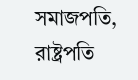সমাজপতি, রাষ্ট্রপতি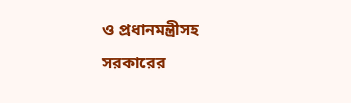ও প্রধানমন্ত্রীসহ সরকারের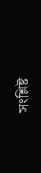সংশ্লিষ্ট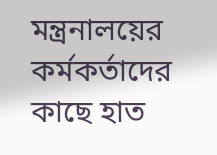মন্ত্রনালয়ের কর্মকর্তাদের কাছে হাত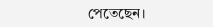পেতেছেন।